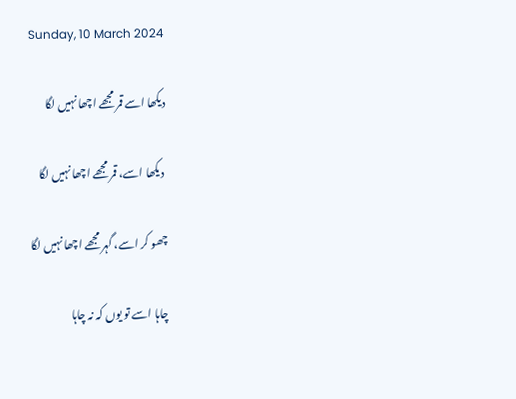Sunday, 10 March 2024

دیکھا اسے قمر مجھے اچھا نہیں لگا

 دیکھا اسے، قمر مجھے اچھا نہیں لگا

چھو کر اسے، گہر مجھے اچھا نہیں لگا

چاہا اسے تو یوں کہ نہ چاہا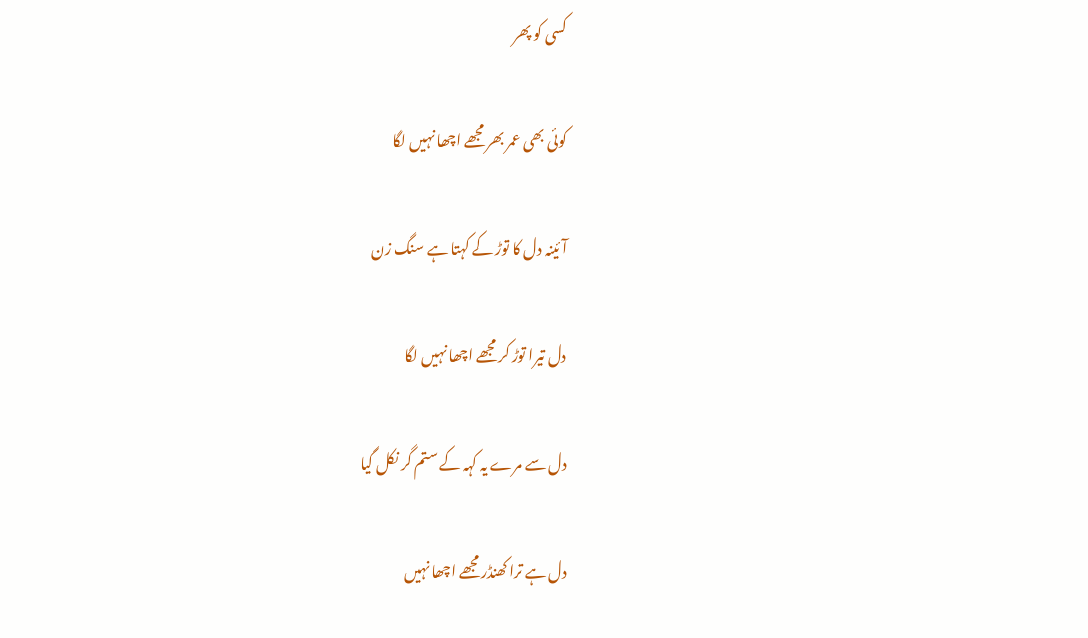کسی کو پھر

کوئی بھی عمر بھر مجھے اچھا نہیں لگا

آئینہ دل کا توڑ کے کہتا ہے سنگ زن

دل تیرا توڑ کر مجھے اچھا نہیں لگا

دل سے مرے یہ کہہ کے ستم گر نکل گیا

دل ہے ترا کھنڈر مجھے اچھا نہیں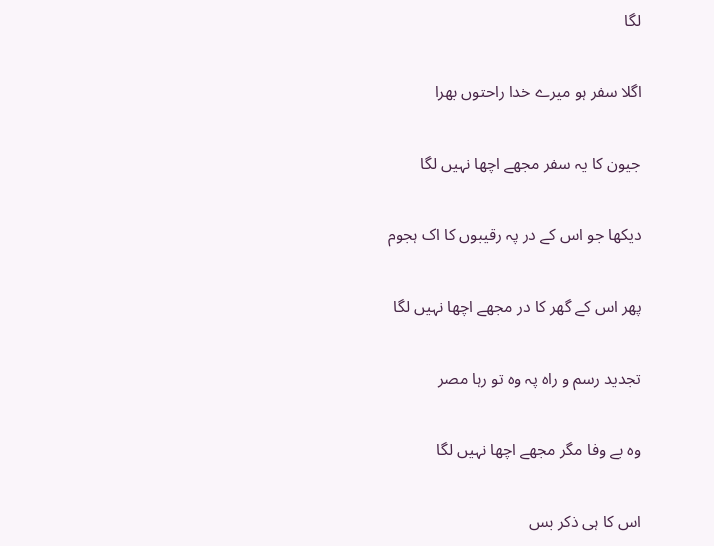لگا

اگلا سفر ہو میرے خدا راحتوں بھرا

جیون کا یہ سفر مجھے اچھا نہیں لگا

دیکھا جو اس کے در پہ رقیبوں کا اک ہجوم

پھر اس کے گھر کا در مجھے اچھا نہیں لگا

تجدید رسم و راہ پہ وہ تو رہا مصر

وہ بے وفا مگر مجھے اچھا نہیں لگا

اس کا ہی ذکر بس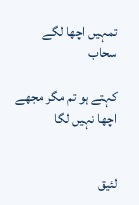تمہیں اچھا لگے سحاب

کہتے ہو تم مگر مجھے اچھا نہیں لگا


لئیق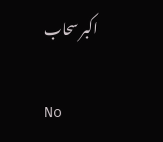اکبر سحاب

No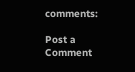comments:

Post a Comment